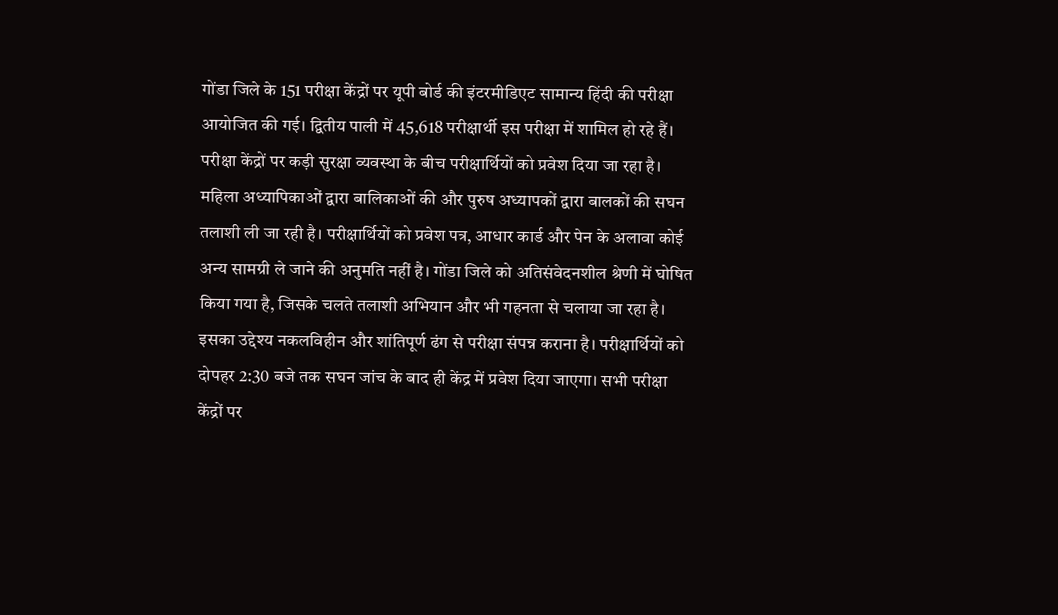गोंडा जिले के 151 परीक्षा केंद्रों पर यूपी बोर्ड की इंटरमीडिएट सामान्य हिंदी की परीक्षा आयोजित की गई। द्वितीय पाली में 45,618 परीक्षार्थी इस परीक्षा में शामिल हो रहे हैं। परीक्षा केंद्रों पर कड़ी सुरक्षा व्यवस्था के बीच परीक्षार्थियों को प्रवेश दिया जा रहा है। महिला अध्यापिकाओं द्वारा बालिकाओं की और पुरुष अध्यापकों द्वारा बालकों की सघन तलाशी ली जा रही है। परीक्षार्थियों को प्रवेश पत्र, आधार कार्ड और पेन के अलावा कोई अन्य सामग्री ले जाने की अनुमति नहीं है। गोंडा जिले को अतिसंवेदनशील श्रेणी में घोषित किया गया है, जिसके चलते तलाशी अभियान और भी गहनता से चलाया जा रहा है। इसका उद्देश्य नकलविहीन और शांतिपूर्ण ढंग से परीक्षा संपन्न कराना है। परीक्षार्थियों को दोपहर 2:30 बजे तक सघन जांच के बाद ही केंद्र में प्रवेश दिया जाएगा। सभी परीक्षा केंद्रों पर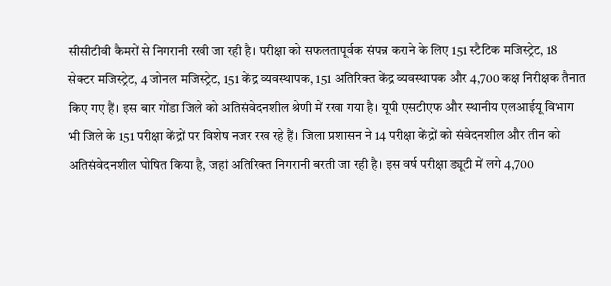सीसीटीवी कैमरों से निगरानी रखी जा रही है। परीक्षा को सफलतापूर्वक संपन्न कराने के लिए 151 स्टैटिक मजिस्ट्रेट, 18 सेक्टर मजिस्ट्रेट, 4 जोनल मजिस्ट्रेट, 151 केंद्र व्यवस्थापक, 151 अतिरिक्त केंद्र व्यवस्थापक और 4,700 कक्ष निरीक्षक तैनात किए गए हैं। इस बार गोंडा जिले को अतिसंवेदनशील श्रेणी में रखा गया है। यूपी एसटीएफ और स्थानीय एलआईयू विभाग भी जिले के 151 परीक्षा केंद्रों पर विशेष नजर रख रहे हैं। जिला प्रशासन ने 14 परीक्षा केंद्रों को संवेदनशील और तीन को अतिसंवेदनशील घोषित किया है, जहां अतिरिक्त निगरानी बरती जा रही है। इस वर्ष परीक्षा ड्यूटी में लगे 4,700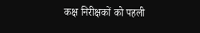कक्ष निरीक्षकों को पहली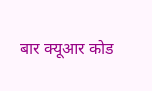बार क्यूआर कोड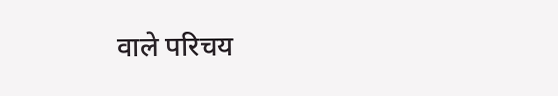वाले परिचय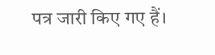पत्र जारी किए गए हैं।